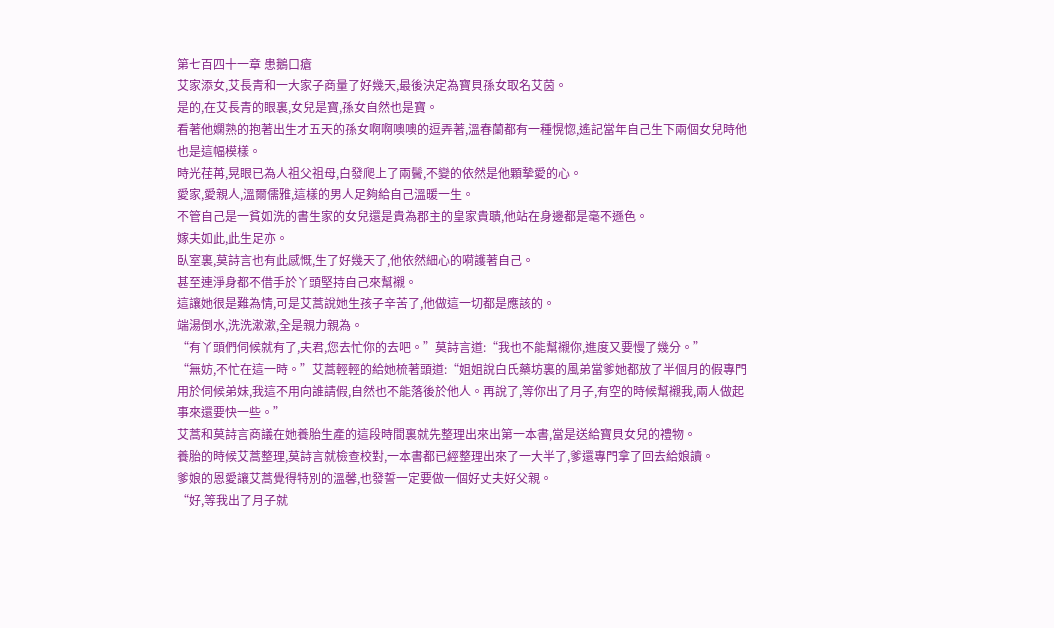第七百四十一章 患鵝口瘡
艾家添女,艾長青和一大家子商量了好幾天,最後決定為寶貝孫女取名艾茵。
是的,在艾長青的眼裏,女兒是寶,孫女自然也是寶。
看著他嫻熟的抱著出生才五天的孫女啊啊噢噢的逗弄著,溫春蘭都有一種愰惚,遙記當年自己生下兩個女兒時他也是這幅模樣。
時光荏苒,晃眼已為人祖父祖母,白發爬上了兩鬢,不變的依然是他顆摯愛的心。
愛家,愛親人,溫爾儒雅,這樣的男人足夠給自己溫暖一生。
不管自己是一貧如洗的書生家的女兒還是貴為郡主的皇家貴聵,他站在身邊都是毫不遜色。
嫁夫如此,此生足亦。
臥室裏,莫詩言也有此感慨,生了好幾天了,他依然細心的嗬護著自己。
甚至連淨身都不借手於丫頭堅持自己來幫襯。
這讓她很是難為情,可是艾蒿說她生孩子辛苦了,他做這一切都是應該的。
端湯倒水,洗洗漱漱,全是親力親為。
“有丫頭們伺候就有了,夫君,您去忙你的去吧。”莫詩言道:“我也不能幫襯你,進度又要慢了幾分。”
“無妨,不忙在這一時。”艾蒿輕輕的給她梳著頭道:“姐姐說白氏藥坊裏的風弟當爹她都放了半個月的假專門用於伺候弟妹,我這不用向誰請假,自然也不能落後於他人。再說了,等你出了月子,有空的時候幫襯我,兩人做起事來還要快一些。”
艾蒿和莫詩言商議在她養胎生產的這段時間裏就先整理出來出第一本書,當是送給寶貝女兒的禮物。
養胎的時候艾蒿整理,莫詩言就檢查校對,一本書都已經整理出來了一大半了,爹還專門拿了回去給娘讀。
爹娘的恩愛讓艾蒿覺得特別的溫馨,也發誓一定要做一個好丈夫好父親。
“好,等我出了月子就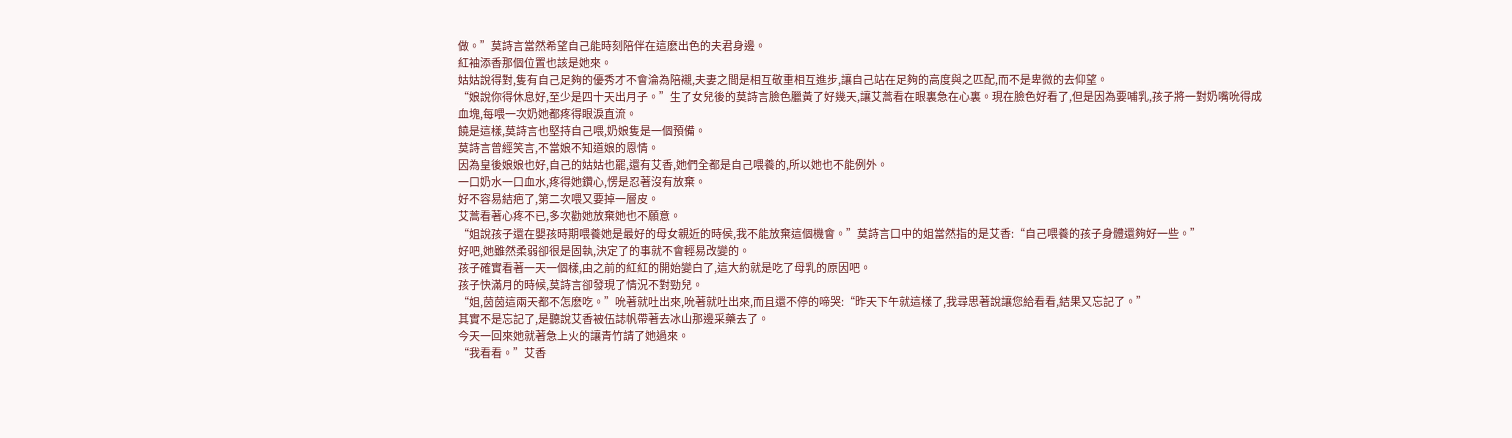做。”莫詩言當然希望自己能時刻陪伴在這麽出色的夫君身邊。
紅袖添香那個位置也該是她來。
姑姑說得對,隻有自己足夠的優秀才不會淪為陪襯,夫妻之間是相互敬重相互進步,讓自己站在足夠的高度與之匹配,而不是卑微的去仰望。
“娘說你得休息好,至少是四十天出月子。”生了女兒後的莫詩言臉色臘黃了好幾天,讓艾蒿看在眼裏急在心裏。現在臉色好看了,但是因為要哺乳,孩子將一對奶嘴吮得成血塊,每喂一次奶她都疼得眼淚直流。
饒是這樣,莫詩言也堅持自己喂,奶娘隻是一個預備。
莫詩言曾經笑言,不當娘不知道娘的恩情。
因為皇後娘娘也好,自己的姑姑也罷,還有艾香,她們全都是自己喂養的,所以她也不能例外。
一口奶水一口血水,疼得她鑽心,愣是忍著沒有放棄。
好不容易結疤了,第二次喂又要掉一層皮。
艾蒿看著心疼不已,多次勸她放棄她也不願意。
“姐說孩子還在嬰孩時期喂養她是最好的母女親近的時侯,我不能放棄這個機會。”莫詩言口中的姐當然指的是艾香:“自己喂養的孩子身體還夠好一些。”
好吧,她雖然柔弱卻很是固執,決定了的事就不會輕易改變的。
孩子確實看著一天一個樣,由之前的紅紅的開始變白了,這大約就是吃了母乳的原因吧。
孩子快滿月的時候,莫詩言卻發現了情況不對勁兒。
“姐,茵茵這兩天都不怎麽吃。”吮著就吐出來,吮著就吐出來,而且還不停的啼哭:“昨天下午就這樣了,我尋思著說讓您給看看,結果又忘記了。”
其實不是忘記了,是聽說艾香被伍誌帆帶著去冰山那邊采藥去了。
今天一回來她就著急上火的讓青竹請了她過來。
“我看看。”艾香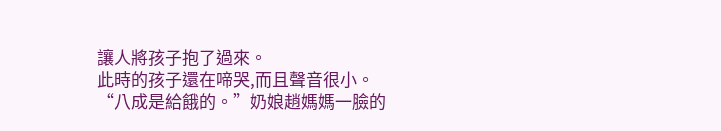讓人將孩子抱了過來。
此時的孩子還在啼哭,而且聲音很小。
“八成是給餓的。”奶娘趙媽媽一臉的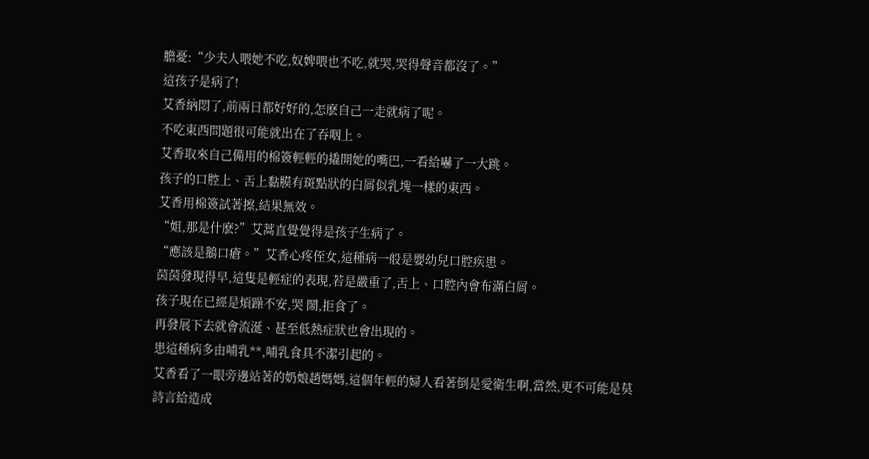膽憂:“少夫人喂她不吃,奴婢喂也不吃,就哭,哭得聲音都沒了。”
這孩子是病了!
艾香納悶了,前兩日都好好的,怎麽自己一走就病了呢。
不吃東西問題很可能就出在了吞咽上。
艾香取來自己備用的棉簽輕輕的撬開她的嘴巴,一看給嚇了一大跳。
孩子的口腔上、舌上黏膜有斑點狀的白屑似乳塊一樣的東西。
艾香用棉簽試著擦,結果無效。
“姐,那是什麽?”艾蒿直覺覺得是孩子生病了。
“應該是鵝口瘡。”艾香心疼侄女,這種病一般是嬰幼兒口腔疾患。
茵茵發現得早,這隻是輕症的表現,若是嚴重了,舌上、口腔內會布滿白屑。
孩子現在已經是煩躁不安,哭 鬧,拒食了。
再發展下去就會流涎、甚至低熱症狀也會出現的。
患這種病多由哺乳**,哺乳食具不潔引起的。
艾香看了一眼旁邊站著的奶娘趙媽媽,這個年輕的婦人看著倒是愛衛生啊,當然,更不可能是莫詩言給造成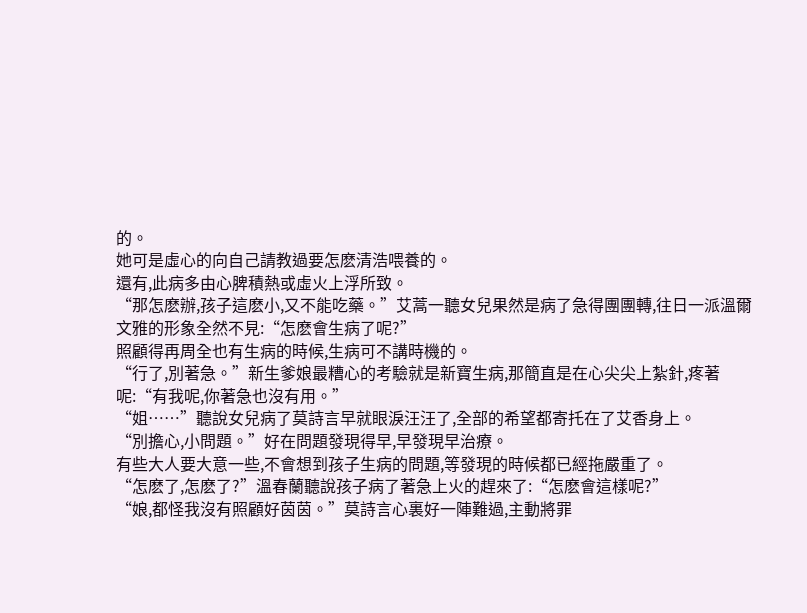的。
她可是虛心的向自己請教過要怎麽清浩喂養的。
還有,此病多由心脾積熱或虛火上浮所致。
“那怎麽辦,孩子這麽小,又不能吃藥。”艾蒿一聽女兒果然是病了急得團團轉,往日一派溫爾文雅的形象全然不見:“怎麽會生病了呢?”
照顧得再周全也有生病的時候,生病可不講時機的。
“行了,別著急。”新生爹娘最糟心的考驗就是新寶生病,那簡直是在心尖尖上紮針,疼著呢:“有我呢,你著急也沒有用。”
“姐……”聽說女兒病了莫詩言早就眼淚汪汪了,全部的希望都寄托在了艾香身上。
“別擔心,小問題。”好在問題發現得早,早發現早治療。
有些大人要大意一些,不會想到孩子生病的問題,等發現的時候都已經拖嚴重了。
“怎麽了,怎麽了?”溫春蘭聽說孩子病了著急上火的趕來了:“怎麽會這樣呢?”
“娘,都怪我沒有照顧好茵茵。”莫詩言心裏好一陣難過,主動將罪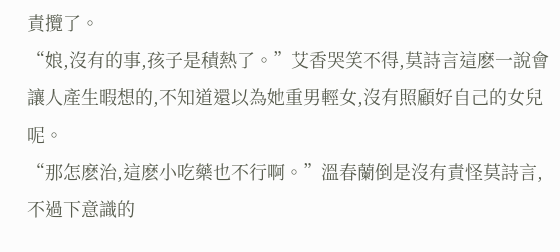責攬了。
“娘,沒有的事,孩子是積熱了。”艾香哭笑不得,莫詩言這麽一說會讓人產生暇想的,不知道還以為她重男輕女,沒有照顧好自己的女兒呢。
“那怎麽治,這麽小吃藥也不行啊。”溫春蘭倒是沒有責怪莫詩言,不過下意識的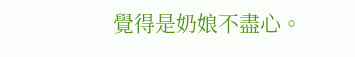覺得是奶娘不盡心。